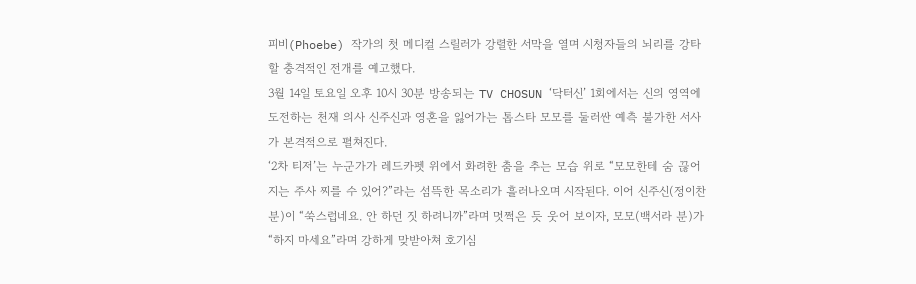피비(Phoebe) 작가의 첫 메디컬 스릴러가 강렬한 서막을 열며 시청자들의 뇌리를 강타할 충격적인 전개를 예고했다.
3월 14일 토요일 오후 10시 30분 방송되는 TV CHOSUN ‘닥터신’ 1회에서는 신의 영역에 도전하는 천재 의사 신주신과 영혼을 잃어가는 톱스타 모모를 둘러싼 예측 불가한 서사가 본격적으로 펼쳐진다.
‘2차 티저’는 누군가가 레드카펫 위에서 화려한 춤을 추는 모습 위로 “모모한테 숨 끊어지는 주사 찌를 수 있어?”라는 섬뜩한 목소리가 흘러나오며 시작된다. 이어 신주신(정이찬 분)이 “쑥스럽네요. 안 하던 짓 하려니까”라며 멋쩍은 듯 웃어 보이자, 모모(백서라 분)가 “하지 마세요”라며 강하게 맞받아쳐 호기심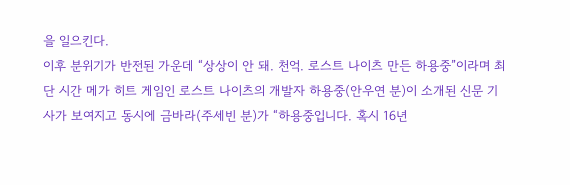을 일으킨다.
이후 분위기가 반전된 가운데 “상상이 안 돼. 천억. 로스트 나이츠 만든 하용중”이라며 최단 시간 메가 히트 게임인 로스트 나이츠의 개발자 하용중(안우연 분)이 소개된 신문 기사가 보여지고 동시에 금바라(주세빈 분)가 “하용중입니다. 혹시 16년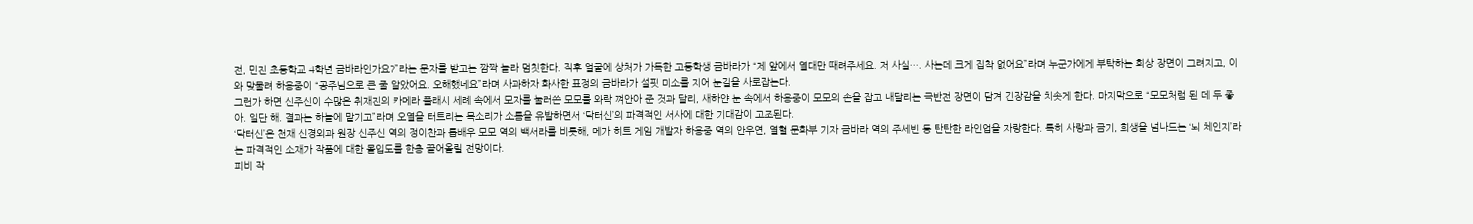전, 민진 초등학교 4학년 금바라인가요?”라는 문자를 받고는 깜짝 놀라 멈칫한다. 직후 얼굴에 상처가 가득한 고등학생 금바라가 “제 앞에서 열대만 때려주세요. 저 사실…. 사는데 크게 집착 없어요”라며 누군가에게 부탁하는 회상 장면이 그려지고, 이와 맞물려 하용중이 “공주님으로 큰 줄 알았어요. 오해했네요”라며 사과하자 화사한 표정의 금바라가 설핏 미소를 지어 눈길을 사로잡는다.
그런가 하면 신주신이 수많은 취재진의 카메라 플래시 세례 속에서 모자를 눌러쓴 모모를 와락 껴안아 준 것과 달리, 새하얀 눈 속에서 하용중이 모모의 손을 잡고 내달리는 극반전 장면이 담겨 긴장감을 치솟게 한다. 마지막으로 “모모처럼 된 데 두 좋아. 일단 해. 결과는 하늘에 맡기고”라며 오열을 터트리는 목소리가 소름을 유발하면서 ‘닥터신’의 파격적인 서사에 대한 기대감이 고조된다.
‘닥터신’은 천재 신경외과 원장 신주신 역의 정이찬과 톱배우 모모 역의 백서라를 비롯해, 메가 히트 게임 개발자 하용중 역의 안우연, 열혈 문화부 기자 금바라 역의 주세빈 등 탄탄한 라인업을 자랑한다. 특히 사랑과 금기, 희생을 넘나드는 ‘뇌 체인지’라는 파격적인 소재가 작품에 대한 몰입도를 한층 끌어올릴 전망이다.
피비 작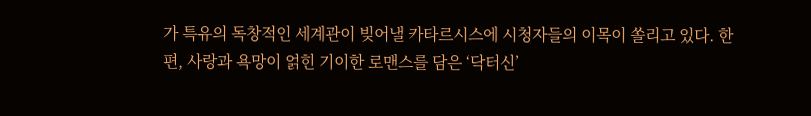가 특유의 독창적인 세계관이 빚어낼 카타르시스에 시청자들의 이목이 쏠리고 있다. 한편, 사랑과 욕망이 얽힌 기이한 로맨스를 담은 ‘닥터신’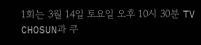1회는 3월 14일 토요일 오후 10시 30분 TV CHOSUN과 쿠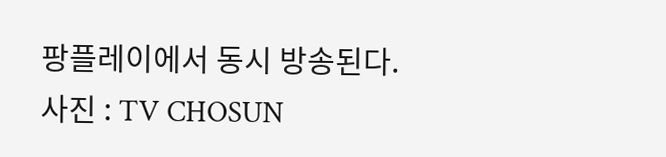팡플레이에서 동시 방송된다.
사진 : TV CHOSUN